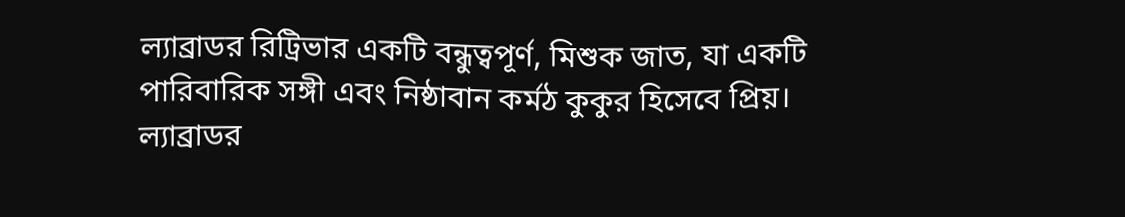ল্যাব্রাডর রিট্রিভার একটি বন্ধুত্বপূর্ণ, মিশুক জাত, যা একটি পারিবারিক সঙ্গী এবং নিষ্ঠাবান কর্মঠ কুকুর হিসেবে প্রিয়।
ল্যাব্রাডর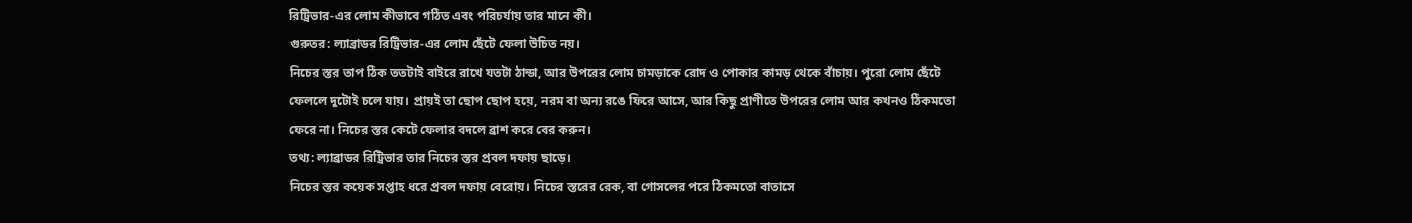রিট্রিভার-এর লোম কীভাবে গঠিত এবং পরিচর্যায় তার মানে কী।
গুরুতর: ল্যাব্রাডর রিট্রিভার-এর লোম ছেঁটে ফেলা উচিত নয়।
নিচের স্তর তাপ ঠিক ততটাই বাইরে রাখে যতটা ঠান্ডা, আর উপরের লোম চামড়াকে রোদ ও পোকার কামড় থেকে বাঁচায়। পুরো লোম ছেঁটে ফেললে দুটোই চলে যায়। প্রায়ই তা ছোপ ছোপ হয়ে, নরম বা অন্য রঙে ফিরে আসে, আর কিছু প্রাণীতে উপরের লোম আর কখনও ঠিকমতো ফেরে না। নিচের স্তর কেটে ফেলার বদলে ব্রাশ করে বের করুন।
তথ্য: ল্যাব্রাডর রিট্রিভার তার নিচের স্তর প্রবল দফায় ছাড়ে।
নিচের স্তর কয়েক সপ্তাহ ধরে প্রবল দফায় বেরোয়। নিচের স্তরের রেক, বা গোসলের পরে ঠিকমতো বাতাসে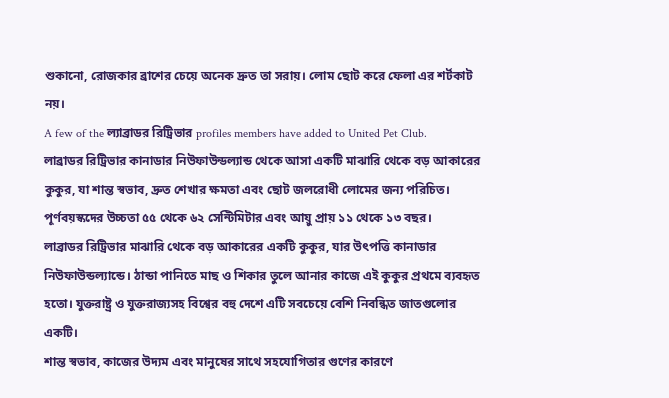শুকানো, রোজকার ব্রাশের চেয়ে অনেক দ্রুত তা সরায়। লোম ছোট করে ফেলা এর শর্টকাট নয়।
A few of the ল্যাব্রাডর রিট্রিভার profiles members have added to United Pet Club.
লাব্রাডর রিট্রিভার কানাডার নিউফাউন্ডল্যান্ড থেকে আসা একটি মাঝারি থেকে বড় আকারের কুকুর, যা শান্ত স্বভাব, দ্রুত শেখার ক্ষমতা এবং ছোট জলরোধী লোমের জন্য পরিচিত। পূর্ণবয়স্কদের উচ্চতা ৫৫ থেকে ৬২ সেন্টিমিটার এবং আয়ু প্রায় ১১ থেকে ১৩ বছর।
লাব্রাডর রিট্রিভার মাঝারি থেকে বড় আকারের একটি কুকুর, যার উৎপত্তি কানাডার নিউফাউন্ডল্যান্ডে। ঠান্ডা পানিতে মাছ ও শিকার তুলে আনার কাজে এই কুকুর প্রথমে ব্যবহৃত হতো। যুক্তরাষ্ট্র ও যুক্তরাজ্যসহ বিশ্বের বহু দেশে এটি সবচেয়ে বেশি নিবন্ধিত জাতগুলোর একটি।
শান্ত স্বভাব, কাজের উদ্যম এবং মানুষের সাথে সহযোগিতার গুণের কারণে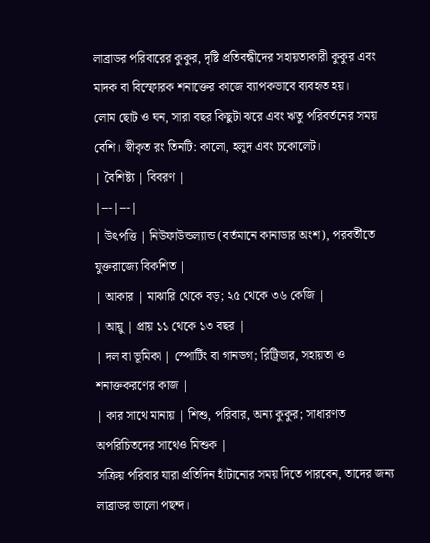লাব্রাডর পরিবারের কুকুর, দৃষ্টি প্রতিবন্ধীদের সহায়তাকারী কুকুর এবং মাদক বা বিস্ফোরক শনাক্তের কাজে ব্যাপকভাবে ব্যবহৃত হয়।
লোম ছোট ও ঘন, সারা বছর কিছুটা ঝরে এবং ঋতু পরিবর্তনের সময় বেশি। স্বীকৃত রং তিনটি: কালো, হলুদ এবং চকোলেট।
| বৈশিষ্ট্য | বিবরণ |
|---|---|
| উৎপত্তি | নিউফাউন্ডল্যান্ড (বর্তমানে কানাডার অংশ), পরবর্তীতে যুক্তরাজ্যে বিকশিত |
| আকার | মাঝারি থেকে বড়; ২৫ থেকে ৩৬ কেজি |
| আয়ু | প্রায় ১১ থেকে ১৩ বছর |
| দল বা ভূমিকা | স্পোর্টিং বা গানডগ; রিট্রিভার, সহায়তা ও শনাক্তকরণের কাজ |
| কার সাথে মানায় | শিশু, পরিবার, অন্য কুকুর; সাধারণত অপরিচিতদের সাথেও মিশুক |
সক্রিয় পরিবার যারা প্রতিদিন হাঁটানোর সময় দিতে পারবেন, তাদের জন্য লাব্রাডর ভালো পছন্দ।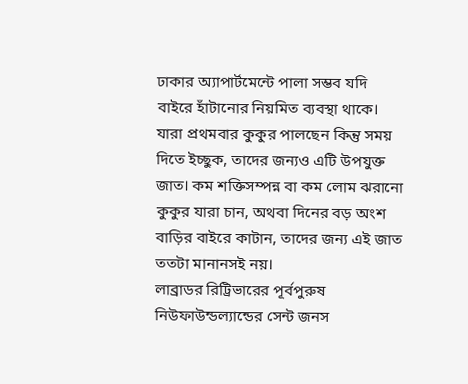ঢাকার অ্যাপার্টমেন্টে পালা সম্ভব যদি বাইরে হাঁটানোর নিয়মিত ব্যবস্থা থাকে। যারা প্রথমবার কুকুর পালছেন কিন্তু সময় দিতে ইচ্ছুক, তাদের জন্যও এটি উপযুক্ত জাত। কম শক্তিসম্পন্ন বা কম লোম ঝরানো কুকুর যারা চান, অথবা দিনের বড় অংশ বাড়ির বাইরে কাটান, তাদের জন্য এই জাত ততটা মানানসই নয়।
লাব্রাডর রিট্রিভারের পূর্বপুরুষ নিউফাউন্ডল্যান্ডের সেন্ট জনস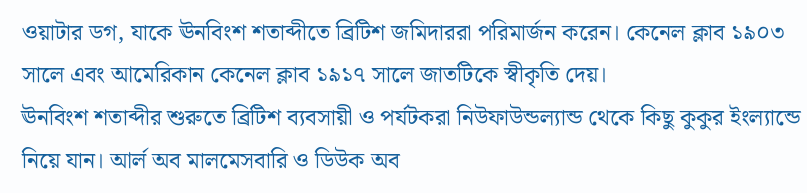ওয়াটার ডগ, যাকে ঊনবিংশ শতাব্দীতে ব্রিটিশ জমিদাররা পরিমার্জন করেন। কেনেল ক্লাব ১৯০৩ সালে এবং আমেরিকান কেনেল ক্লাব ১৯১৭ সালে জাতটিকে স্বীকৃতি দেয়।
ঊনবিংশ শতাব্দীর শুরুতে ব্রিটিশ ব্যবসায়ী ও পর্যটকরা নিউফাউন্ডল্যান্ড থেকে কিছু কুকুর ইংল্যান্ডে নিয়ে যান। আর্ল অব মালমেসবারি ও ডিউক অব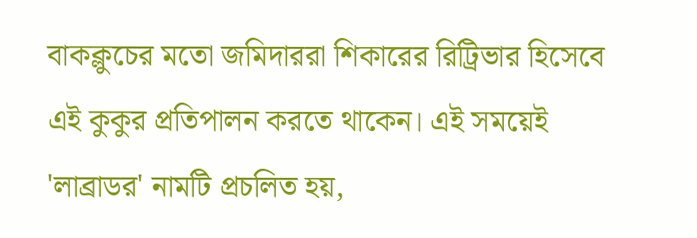বাকক্লুচের মতো জমিদাররা শিকারের রিট্রিভার হিসেবে এই কুকুর প্রতিপালন করতে থাকেন। এই সময়েই 'লাব্রাডর' নামটি প্রচলিত হয়,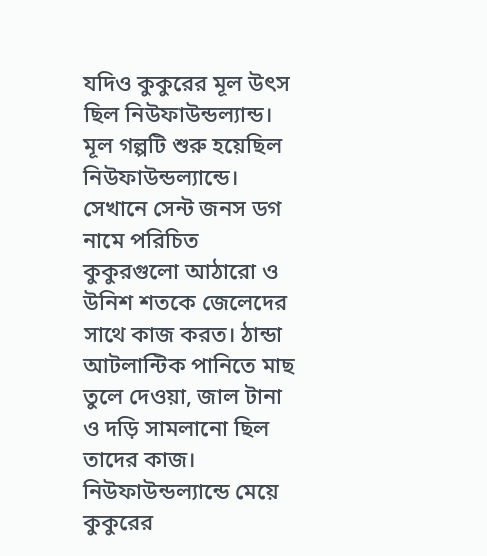যদিও কুকুরের মূল উৎস ছিল নিউফাউন্ডল্যান্ড।
মূল গল্পটি শুরু হয়েছিল নিউফাউন্ডল্যান্ডে। সেখানে সেন্ট জনস ডগ নামে পরিচিত কুকুরগুলো আঠারো ও উনিশ শতকে জেলেদের সাথে কাজ করত। ঠান্ডা আটলান্টিক পানিতে মাছ তুলে দেওয়া, জাল টানা ও দড়ি সামলানো ছিল তাদের কাজ।
নিউফাউন্ডল্যান্ডে মেয়ে কুকুরের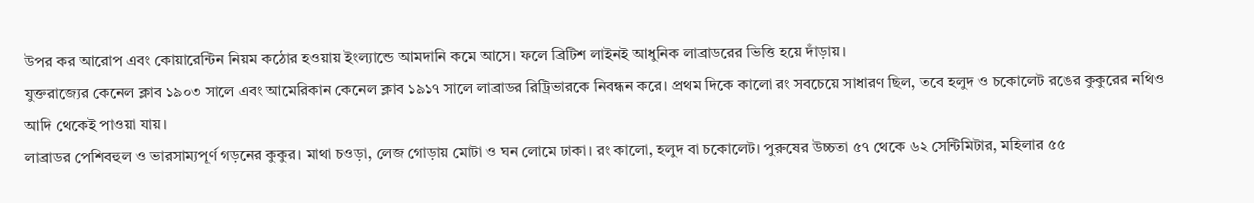উপর কর আরোপ এবং কোয়ারেন্টিন নিয়ম কঠোর হওয়ায় ইংল্যান্ডে আমদানি কমে আসে। ফলে ব্রিটিশ লাইনই আধুনিক লাব্রাডরের ভিত্তি হয়ে দাঁড়ায়।
যুক্তরাজ্যের কেনেল ক্লাব ১৯০৩ সালে এবং আমেরিকান কেনেল ক্লাব ১৯১৭ সালে লাব্রাডর রিট্রিভারকে নিবন্ধন করে। প্রথম দিকে কালো রং সবচেয়ে সাধারণ ছিল, তবে হলুদ ও চকোলেট রঙের কুকুরের নথিও আদি থেকেই পাওয়া যায়।
লাব্রাডর পেশিবহুল ও ভারসাম্যপূর্ণ গড়নের কুকুর। মাথা চওড়া, লেজ গোড়ায় মোটা ও ঘন লোমে ঢাকা। রং কালো, হলুদ বা চকোলেট। পুরুষের উচ্চতা ৫৭ থেকে ৬২ সেন্টিমিটার, মহিলার ৫৫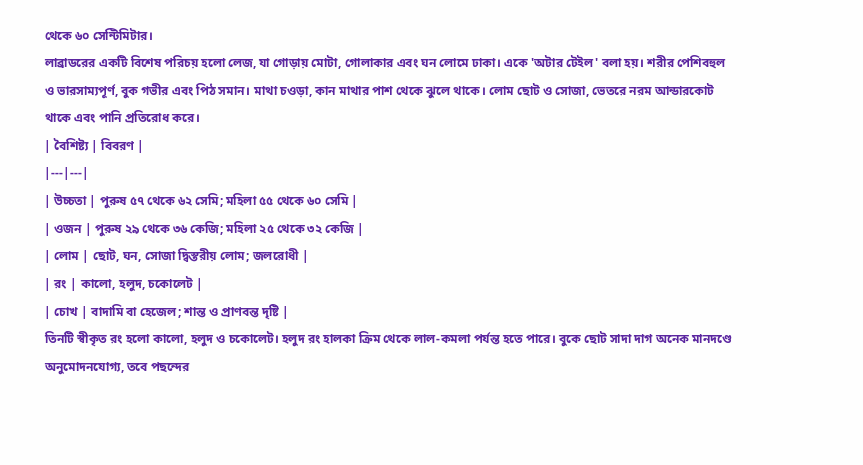থেকে ৬০ সেন্টিমিটার।
লাব্রাডরের একটি বিশেষ পরিচয় হলো লেজ, যা গোড়ায় মোটা, গোলাকার এবং ঘন লোমে ঢাকা। একে 'অটার টেইল' বলা হয়। শরীর পেশিবহুল ও ভারসাম্যপূর্ণ, বুক গভীর এবং পিঠ সমান। মাথা চওড়া, কান মাথার পাশ থেকে ঝুলে থাকে। লোম ছোট ও সোজা, ভেতরে নরম আন্ডারকোট থাকে এবং পানি প্রতিরোধ করে।
| বৈশিষ্ট্য | বিবরণ |
|---|---|
| উচ্চতা | পুরুষ ৫৭ থেকে ৬২ সেমি; মহিলা ৫৫ থেকে ৬০ সেমি |
| ওজন | পুরুষ ২৯ থেকে ৩৬ কেজি; মহিলা ২৫ থেকে ৩২ কেজি |
| লোম | ছোট, ঘন, সোজা দ্বিস্তরীয় লোম; জলরোধী |
| রং | কালো, হলুদ, চকোলেট |
| চোখ | বাদামি বা হেজেল; শান্ত ও প্রাণবন্ত দৃষ্টি |
তিনটি স্বীকৃত রং হলো কালো, হলুদ ও চকোলেট। হলুদ রং হালকা ক্রিম থেকে লাল-কমলা পর্যন্ত হতে পারে। বুকে ছোট সাদা দাগ অনেক মানদণ্ডে অনুমোদনযোগ্য, তবে পছন্দের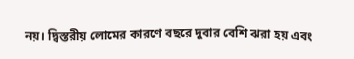নয়। দ্বিস্তরীয় লোমের কারণে বছরে দুবার বেশি ঝরা হয় এবং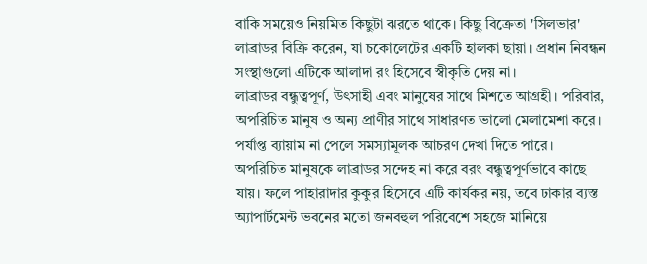বাকি সময়েও নিয়মিত কিছুটা ঝরতে থাকে। কিছু বিক্রেতা 'সিলভার' লাব্রাডর বিক্রি করেন, যা চকোলেটের একটি হালকা ছায়া। প্রধান নিবন্ধন সংস্থাগুলো এটিকে আলাদা রং হিসেবে স্বীকৃতি দেয় না।
লাব্রাডর বন্ধুত্বপূর্ণ, উৎসাহী এবং মানুষের সাথে মিশতে আগ্রহী। পরিবার, অপরিচিত মানুষ ও অন্য প্রাণীর সাথে সাধারণত ভালো মেলামেশা করে। পর্যাপ্ত ব্যায়াম না পেলে সমস্যামূলক আচরণ দেখা দিতে পারে।
অপরিচিত মানুষকে লাব্রাডর সন্দেহ না করে বরং বন্ধুত্বপূর্ণভাবে কাছে যায়। ফলে পাহারাদার কুকুর হিসেবে এটি কার্যকর নয়, তবে ঢাকার ব্যস্ত অ্যাপার্টমেন্ট ভবনের মতো জনবহুল পরিবেশে সহজে মানিয়ে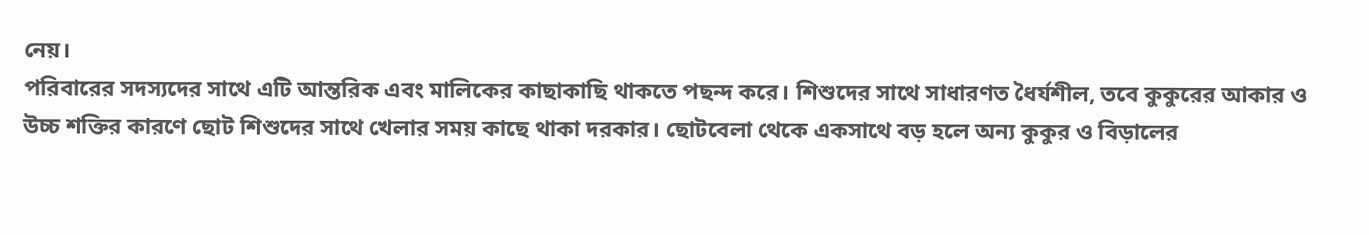নেয়।
পরিবারের সদস্যদের সাথে এটি আন্তরিক এবং মালিকের কাছাকাছি থাকতে পছন্দ করে। শিশুদের সাথে সাধারণত ধৈর্যশীল, তবে কুকুরের আকার ও উচ্চ শক্তির কারণে ছোট শিশুদের সাথে খেলার সময় কাছে থাকা দরকার। ছোটবেলা থেকে একসাথে বড় হলে অন্য কুকুর ও বিড়ালের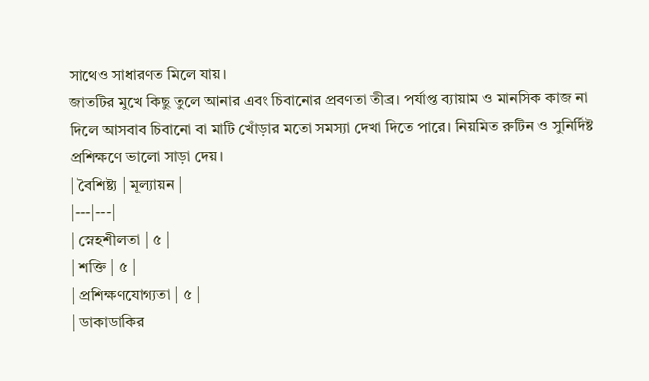সাথেও সাধারণত মিলে যায়।
জাতটির মুখে কিছু তুলে আনার এবং চিবানোর প্রবণতা তীব্র। পর্যাপ্ত ব্যায়াম ও মানসিক কাজ না দিলে আসবাব চিবানো বা মাটি খোঁড়ার মতো সমস্যা দেখা দিতে পারে। নিয়মিত রুটিন ও সুনির্দিষ্ট প্রশিক্ষণে ভালো সাড়া দেয়।
| বৈশিষ্ট্য | মূল্যায়ন |
|---|---|
| স্নেহশীলতা | ৫ |
| শক্তি | ৫ |
| প্রশিক্ষণযোগ্যতা | ৫ |
| ডাকাডাকির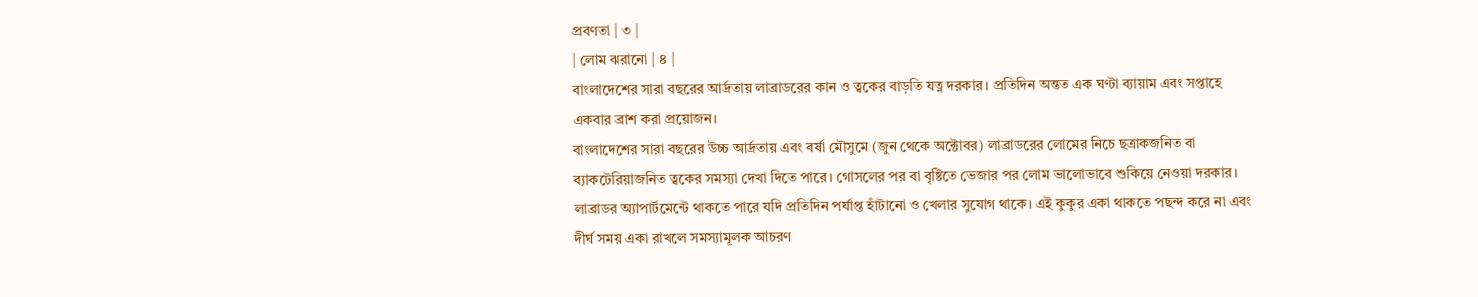প্রবণতা | ৩ |
| লোম ঝরানো | ৪ |
বাংলাদেশের সারা বছরের আর্দ্রতায় লাব্রাডরের কান ও ত্বকের বাড়তি যত্ন দরকার। প্রতিদিন অন্তত এক ঘণ্টা ব্যায়াম এবং সপ্তাহে একবার ব্রাশ করা প্রয়োজন।
বাংলাদেশের সারা বছরের উচ্চ আর্দ্রতায় এবং বর্ষা মৌসুমে (জুন থেকে অক্টোবর) লাব্রাডরের লোমের নিচে ছত্রাকজনিত বা ব্যাকটেরিয়াজনিত ত্বকের সমস্যা দেখা দিতে পারে। গোসলের পর বা বৃষ্টিতে ভেজার পর লোম ভালোভাবে শুকিয়ে নেওয়া দরকার।
লাব্রাডর অ্যাপার্টমেন্টে থাকতে পারে যদি প্রতিদিন পর্যাপ্ত হাঁটানো ও খেলার সুযোগ থাকে। এই কুকুর একা থাকতে পছন্দ করে না এবং দীর্ঘ সময় একা রাখলে সমস্যামূলক আচরণ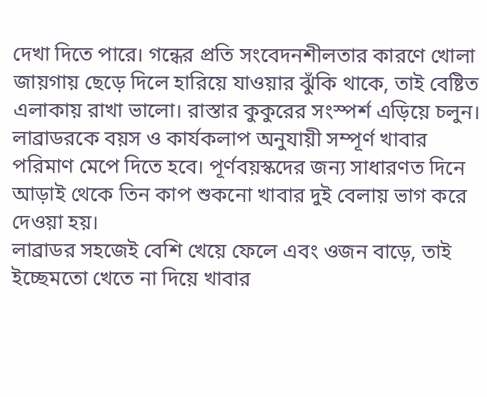দেখা দিতে পারে। গন্ধের প্রতি সংবেদনশীলতার কারণে খোলা জায়গায় ছেড়ে দিলে হারিয়ে যাওয়ার ঝুঁকি থাকে, তাই বেষ্টিত এলাকায় রাখা ভালো। রাস্তার কুকুরের সংস্পর্শ এড়িয়ে চলুন।
লাব্রাডরকে বয়স ও কার্যকলাপ অনুযায়ী সম্পূর্ণ খাবার পরিমাণ মেপে দিতে হবে। পূর্ণবয়স্কদের জন্য সাধারণত দিনে আড়াই থেকে তিন কাপ শুকনো খাবার দুই বেলায় ভাগ করে দেওয়া হয়।
লাব্রাডর সহজেই বেশি খেয়ে ফেলে এবং ওজন বাড়ে, তাই ইচ্ছেমতো খেতে না দিয়ে খাবার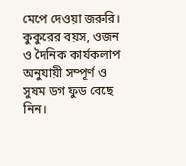মেপে দেওয়া জরুরি। কুকুরের বয়স, ওজন ও দৈনিক কার্যকলাপ অনুযায়ী সম্পূর্ণ ও সুষম ডগ ফুড বেছে নিন।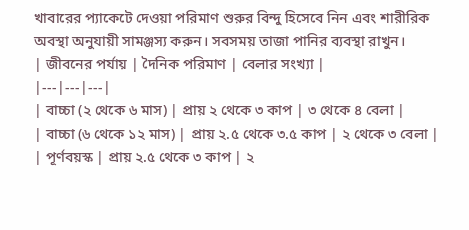খাবারের প্যাকেটে দেওয়া পরিমাণ শুরুর বিন্দু হিসেবে নিন এবং শারীরিক অবস্থা অনুযায়ী সামঞ্জস্য করুন। সবসময় তাজা পানির ব্যবস্থা রাখুন।
| জীবনের পর্যায় | দৈনিক পরিমাণ | বেলার সংখ্যা |
|---|---|---|
| বাচ্চা (২ থেকে ৬ মাস) | প্রায় ২ থেকে ৩ কাপ | ৩ থেকে ৪ বেলা |
| বাচ্চা (৬ থেকে ১২ মাস) | প্রায় ২.৫ থেকে ৩.৫ কাপ | ২ থেকে ৩ বেলা |
| পূর্ণবয়স্ক | প্রায় ২.৫ থেকে ৩ কাপ | ২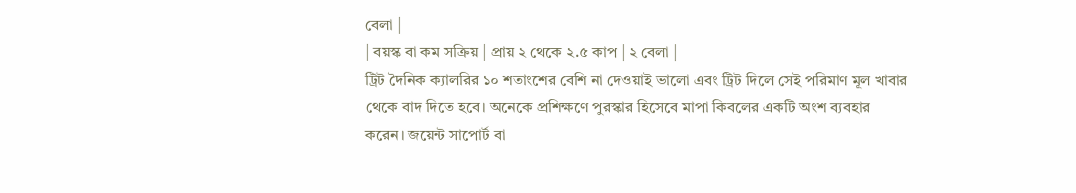বেলা |
| বয়স্ক বা কম সক্রিয় | প্রায় ২ থেকে ২.৫ কাপ | ২ বেলা |
ট্রিট দৈনিক ক্যালরির ১০ শতাংশের বেশি না দেওয়াই ভালো এবং ট্রিট দিলে সেই পরিমাণ মূল খাবার থেকে বাদ দিতে হবে। অনেকে প্রশিক্ষণে পুরস্কার হিসেবে মাপা কিবলের একটি অংশ ব্যবহার করেন। জয়েন্ট সাপোর্ট বা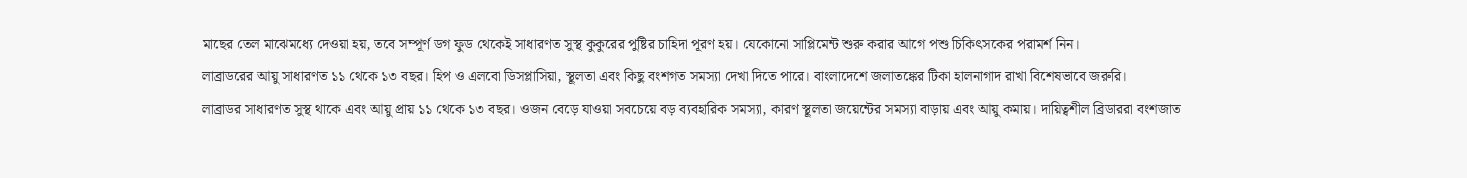মাছের তেল মাঝেমধ্যে দেওয়া হয়, তবে সম্পূর্ণ ডগ ফুড থেকেই সাধারণত সুস্থ কুকুরের পুষ্টির চাহিদা পূরণ হয়। যেকোনো সাপ্লিমেন্ট শুরু করার আগে পশু চিকিৎসকের পরামর্শ নিন।
লাব্রাডরের আয়ু সাধারণত ১১ থেকে ১৩ বছর। হিপ ও এলবো ডিসপ্লাসিয়া, স্থূলতা এবং কিছু বংশগত সমস্যা দেখা দিতে পারে। বাংলাদেশে জলাতঙ্কের টিকা হালনাগাদ রাখা বিশেষভাবে জরুরি।
লাব্রাডর সাধারণত সুস্থ থাকে এবং আয়ু প্রায় ১১ থেকে ১৩ বছর। ওজন বেড়ে যাওয়া সবচেয়ে বড় ব্যবহারিক সমস্যা, কারণ স্থূলতা জয়েন্টের সমস্যা বাড়ায় এবং আয়ু কমায়। দায়িত্বশীল ব্রিডাররা বংশজাত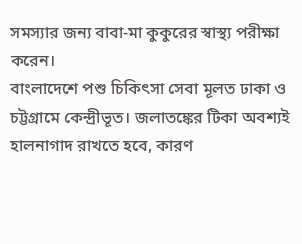সমস্যার জন্য বাবা-মা কুকুরের স্বাস্থ্য পরীক্ষা করেন।
বাংলাদেশে পশু চিকিৎসা সেবা মূলত ঢাকা ও চট্টগ্রামে কেন্দ্রীভূত। জলাতঙ্কের টিকা অবশ্যই হালনাগাদ রাখতে হবে, কারণ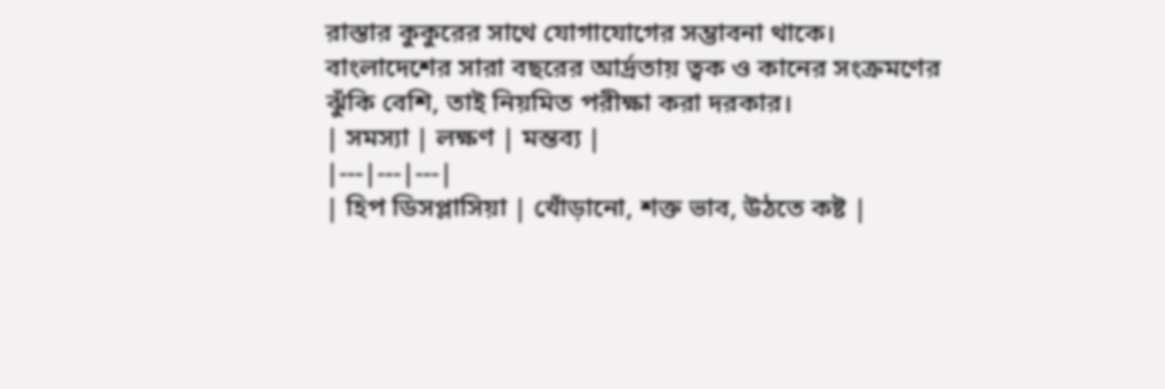রাস্তার কুকুরের সাথে যোগাযোগের সম্ভাবনা থাকে। বাংলাদেশের সারা বছরের আর্দ্রতায় ত্বক ও কানের সংক্রমণের ঝুঁকি বেশি, তাই নিয়মিত পরীক্ষা করা দরকার।
| সমস্যা | লক্ষণ | মন্তব্য |
|---|---|---|
| হিপ ডিসপ্লাসিয়া | খোঁড়ানো, শক্ত ভাব, উঠতে কষ্ট |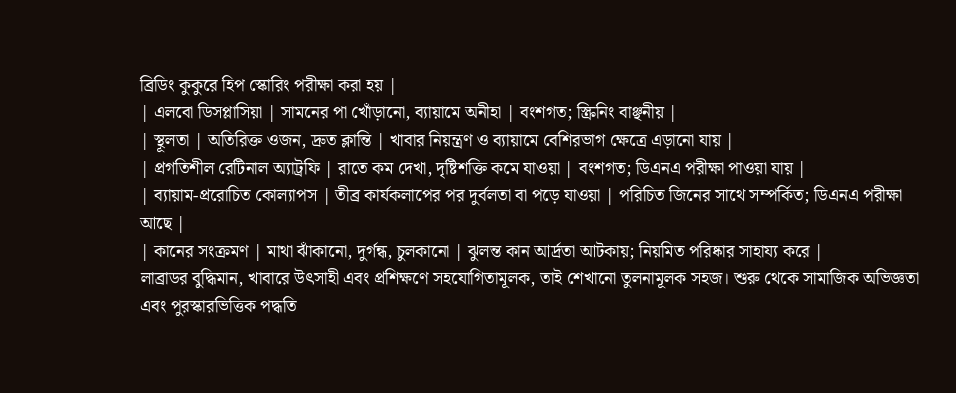ব্রিডিং কুকুরে হিপ স্কোরিং পরীক্ষা করা হয় |
| এলবো ডিসপ্লাসিয়া | সামনের পা খোঁড়ানো, ব্যায়ামে অনীহা | বংশগত; স্ক্রিনিং বাঞ্ছনীয় |
| স্থূলতা | অতিরিক্ত ওজন, দ্রুত ক্লান্তি | খাবার নিয়ন্ত্রণ ও ব্যায়ামে বেশিরভাগ ক্ষেত্রে এড়ানো যায় |
| প্রগতিশীল রেটিনাল অ্যাট্রফি | রাতে কম দেখা, দৃষ্টিশক্তি কমে যাওয়া | বংশগত; ডিএনএ পরীক্ষা পাওয়া যায় |
| ব্যায়াম-প্ররোচিত কোল্যাপস | তীব্র কার্যকলাপের পর দুর্বলতা বা পড়ে যাওয়া | পরিচিত জিনের সাথে সম্পর্কিত; ডিএনএ পরীক্ষা আছে |
| কানের সংক্রমণ | মাথা ঝাঁকানো, দুর্গন্ধ, চুলকানো | ঝুলন্ত কান আর্দ্রতা আটকায়; নিয়মিত পরিষ্কার সাহায্য করে |
লাব্রাডর বুদ্ধিমান, খাবারে উৎসাহী এবং প্রশিক্ষণে সহযোগিতামূলক, তাই শেখানো তুলনামূলক সহজ। শুরু থেকে সামাজিক অভিজ্ঞতা এবং পুরস্কারভিত্তিক পদ্ধতি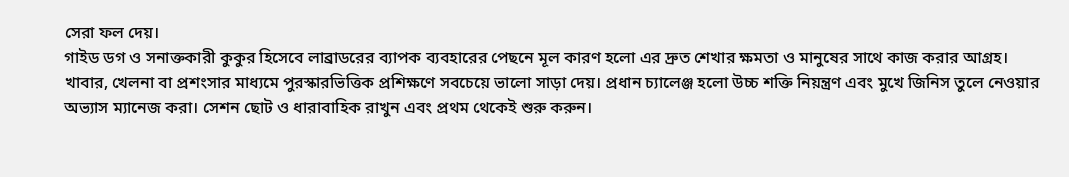সেরা ফল দেয়।
গাইড ডগ ও সনাক্তকারী কুকুর হিসেবে লাব্রাডরের ব্যাপক ব্যবহারের পেছনে মূল কারণ হলো এর দ্রুত শেখার ক্ষমতা ও মানুষের সাথে কাজ করার আগ্রহ। খাবার, খেলনা বা প্রশংসার মাধ্যমে পুরস্কারভিত্তিক প্রশিক্ষণে সবচেয়ে ভালো সাড়া দেয়। প্রধান চ্যালেঞ্জ হলো উচ্চ শক্তি নিয়ন্ত্রণ এবং মুখে জিনিস তুলে নেওয়ার অভ্যাস ম্যানেজ করা। সেশন ছোট ও ধারাবাহিক রাখুন এবং প্রথম থেকেই শুরু করুন।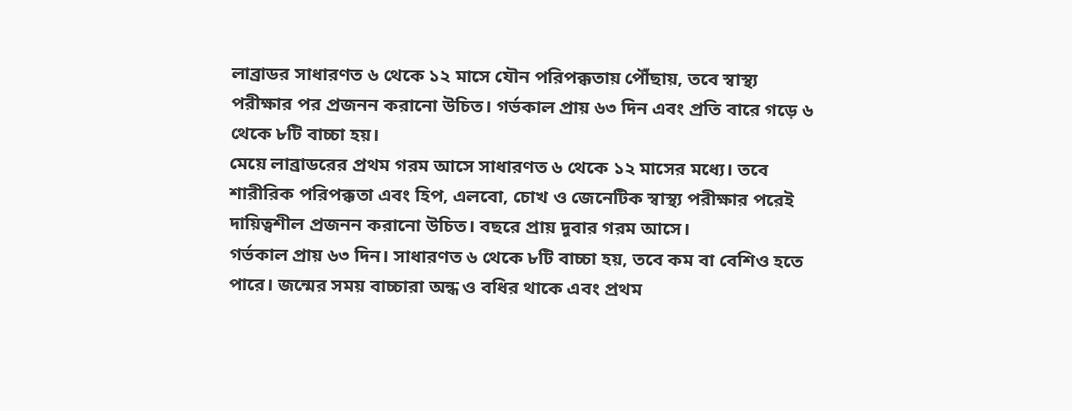লাব্রাডর সাধারণত ৬ থেকে ১২ মাসে যৌন পরিপক্কতায় পৌঁছায়, তবে স্বাস্থ্য পরীক্ষার পর প্রজনন করানো উচিত। গর্ভকাল প্রায় ৬৩ দিন এবং প্রতি বারে গড়ে ৬ থেকে ৮টি বাচ্চা হয়।
মেয়ে লাব্রাডরের প্রথম গরম আসে সাধারণত ৬ থেকে ১২ মাসের মধ্যে। তবে শারীরিক পরিপক্কতা এবং হিপ, এলবো, চোখ ও জেনেটিক স্বাস্থ্য পরীক্ষার পরেই দায়িত্বশীল প্রজনন করানো উচিত। বছরে প্রায় দুবার গরম আসে।
গর্ভকাল প্রায় ৬৩ দিন। সাধারণত ৬ থেকে ৮টি বাচ্চা হয়, তবে কম বা বেশিও হতে পারে। জন্মের সময় বাচ্চারা অন্ধ ও বধির থাকে এবং প্রথম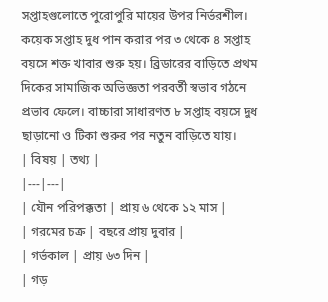সপ্তাহগুলোতে পুরোপুরি মায়ের উপর নির্ভরশীল।
কয়েক সপ্তাহ দুধ পান করার পর ৩ থেকে ৪ সপ্তাহ বয়সে শক্ত খাবার শুরু হয়। ব্রিডারের বাড়িতে প্রথম দিকের সামাজিক অভিজ্ঞতা পরবর্তী স্বভাব গঠনে প্রভাব ফেলে। বাচ্চারা সাধারণত ৮ সপ্তাহ বয়সে দুধ ছাড়ানো ও টিকা শুরুর পর নতুন বাড়িতে যায়।
| বিষয় | তথ্য |
|---|---|
| যৌন পরিপক্কতা | প্রায় ৬ থেকে ১২ মাস |
| গরমের চক্র | বছরে প্রায় দুবার |
| গর্ভকাল | প্রায় ৬৩ দিন |
| গড়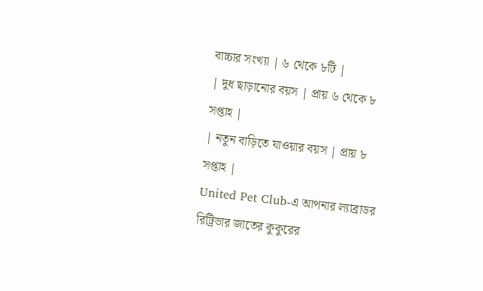বাচ্চার সংখ্যা | ৬ থেকে ৮টি |
| দুধ ছাড়ানোর বয়স | প্রায় ৬ থেকে ৮ সপ্তাহ |
| নতুন বাড়িতে যাওয়ার বয়স | প্রায় ৮ সপ্তাহ |
United Pet Club-এ আপনার ল্যাব্রাডর রিট্রিভার জাতের কুকুরের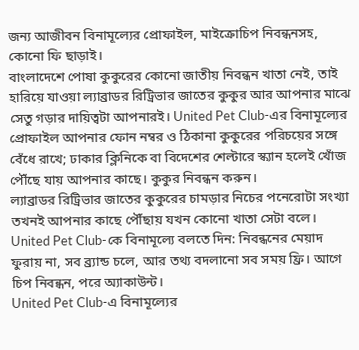জন্য আজীবন বিনামূল্যের প্রোফাইল, মাইক্রোচিপ নিবন্ধনসহ, কোনো ফি ছাড়াই।
বাংলাদেশে পোষা কুকুরের কোনো জাতীয় নিবন্ধন খাতা নেই, তাই হারিয়ে যাওয়া ল্যাব্রাডর রিট্রিভার জাতের কুকুর আর আপনার মাঝে সেতু গড়ার দায়িত্বটা আপনারই। United Pet Club-এর বিনামূল্যের প্রোফাইল আপনার ফোন নম্বর ও ঠিকানা কুকুরের পরিচয়ের সঙ্গে বেঁধে রাখে; ঢাকার ক্লিনিকে বা বিদেশের শেল্টারে স্ক্যান হলেই খোঁজ পৌঁছে যায় আপনার কাছে। কুকুর নিবন্ধন করুন।
ল্যাব্রাডর রিট্রিভার জাতের কুকুরের চামড়ার নিচের পনেরোটা সংখ্যা তখনই আপনার কাছে পৌঁছায় যখন কোনো খাতা সেটা বলে। United Pet Club-কে বিনামূল্যে বলতে দিন: নিবন্ধনের মেয়াদ ফুরায় না, সব ব্র্যান্ড চলে, আর তথ্য বদলানো সব সময় ফ্রি। আগে চিপ নিবন্ধন, পরে অ্যাকাউন্ট।
United Pet Club-এ বিনামূল্যের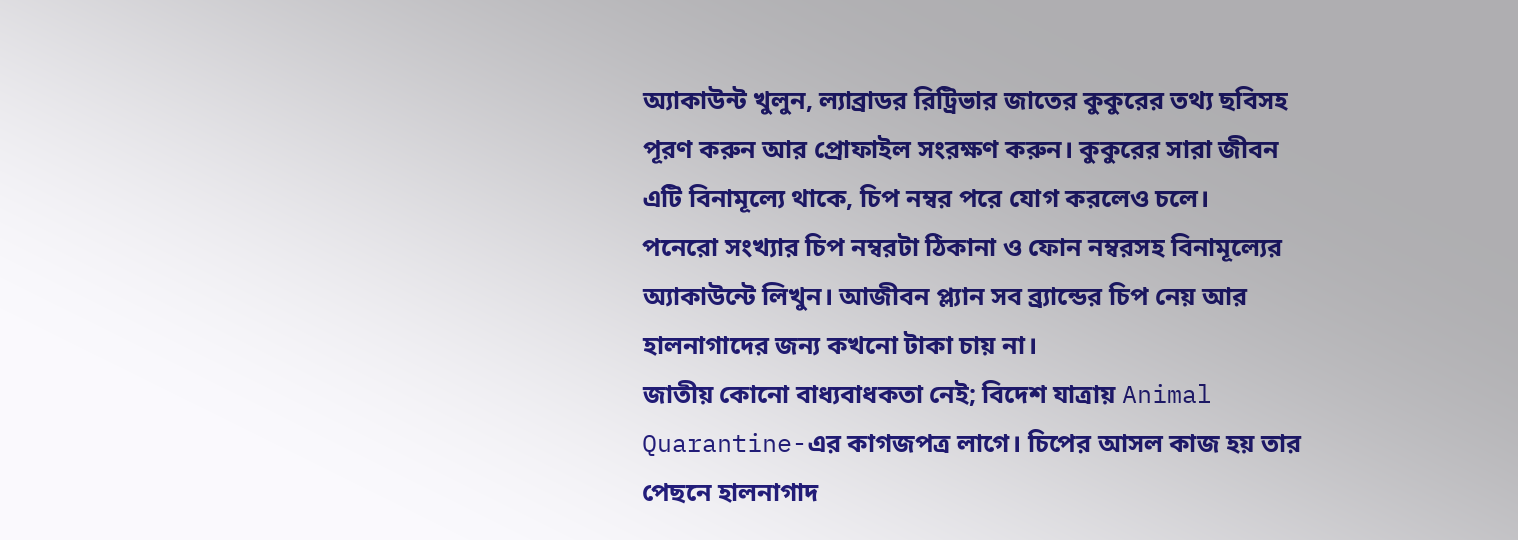অ্যাকাউন্ট খুলুন, ল্যাব্রাডর রিট্রিভার জাতের কুকুরের তথ্য ছবিসহ পূরণ করুন আর প্রোফাইল সংরক্ষণ করুন। কুকুরের সারা জীবন এটি বিনামূল্যে থাকে, চিপ নম্বর পরে যোগ করলেও চলে।
পনেরো সংখ্যার চিপ নম্বরটা ঠিকানা ও ফোন নম্বরসহ বিনামূল্যের অ্যাকাউন্টে লিখুন। আজীবন প্ল্যান সব ব্র্যান্ডের চিপ নেয় আর হালনাগাদের জন্য কখনো টাকা চায় না।
জাতীয় কোনো বাধ্যবাধকতা নেই; বিদেশ যাত্রায় Animal Quarantine-এর কাগজপত্র লাগে। চিপের আসল কাজ হয় তার পেছনে হালনাগাদ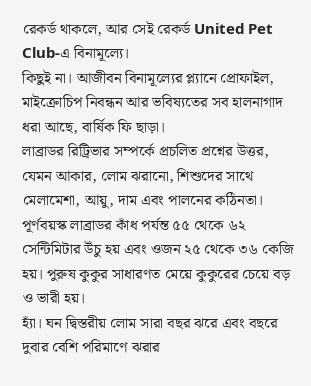রেকর্ড থাকলে, আর সেই রেকর্ড United Pet Club-এ বিনামূল্যে।
কিছুই না। আজীবন বিনামূল্যের প্ল্যানে প্রোফাইল, মাইক্রোচিপ নিবন্ধন আর ভবিষ্যতের সব হালনাগাদ ধরা আছে, বার্ষিক ফি ছাড়া।
লাব্রাডর রিট্রিভার সম্পর্কে প্রচলিত প্রশ্নের উত্তর, যেমন আকার, লোম ঝরানো, শিশুদের সাথে মেলামেশা, আয়ু, দাম এবং পালনের কঠিনতা।
পূর্ণবয়স্ক লাব্রাডর কাঁধ পর্যন্ত ৫৫ থেকে ৬২ সেন্টিমিটার উঁচু হয় এবং ওজন ২৫ থেকে ৩৬ কেজি হয়। পুরুষ কুকুর সাধারণত মেয়ে কুকুরের চেয়ে বড় ও ভারী হয়।
হ্যাঁ। ঘন দ্বিস্তরীয় লোম সারা বছর ঝরে এবং বছরে দুবার বেশি পরিমাণে ঝরার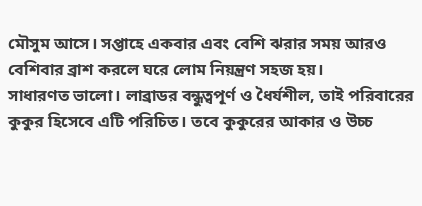মৌসুম আসে। সপ্তাহে একবার এবং বেশি ঝরার সময় আরও বেশিবার ব্রাশ করলে ঘরে লোম নিয়ন্ত্রণ সহজ হয়।
সাধারণত ভালো। লাব্রাডর বন্ধুত্বপূর্ণ ও ধৈর্যশীল, তাই পরিবারের কুকুর হিসেবে এটি পরিচিত। তবে কুকুরের আকার ও উচ্চ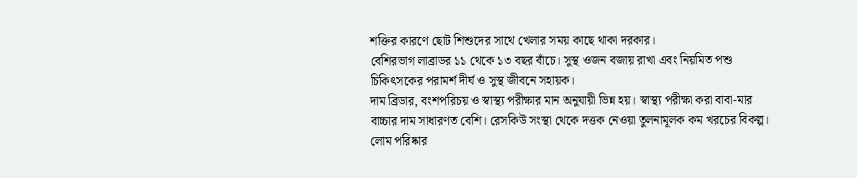শক্তির কারণে ছোট শিশুদের সাথে খেলার সময় কাছে থাকা দরকার।
বেশিরভাগ লাব্রাডর ১১ থেকে ১৩ বছর বাঁচে। সুস্থ ওজন বজায় রাখা এবং নিয়মিত পশু চিকিৎসকের পরামর্শ দীর্ঘ ও সুস্থ জীবনে সহায়ক।
দাম ব্রিডার, বংশপরিচয় ও স্বাস্থ্য পরীক্ষার মান অনুযায়ী ভিন্ন হয়। স্বাস্থ্য পরীক্ষা করা বাবা-মার বাচ্চার দাম সাধারণত বেশি। রেসকিউ সংস্থা থেকে দত্তক নেওয়া তুলনামূলক কম খরচের বিকল্প।
লোম পরিষ্কার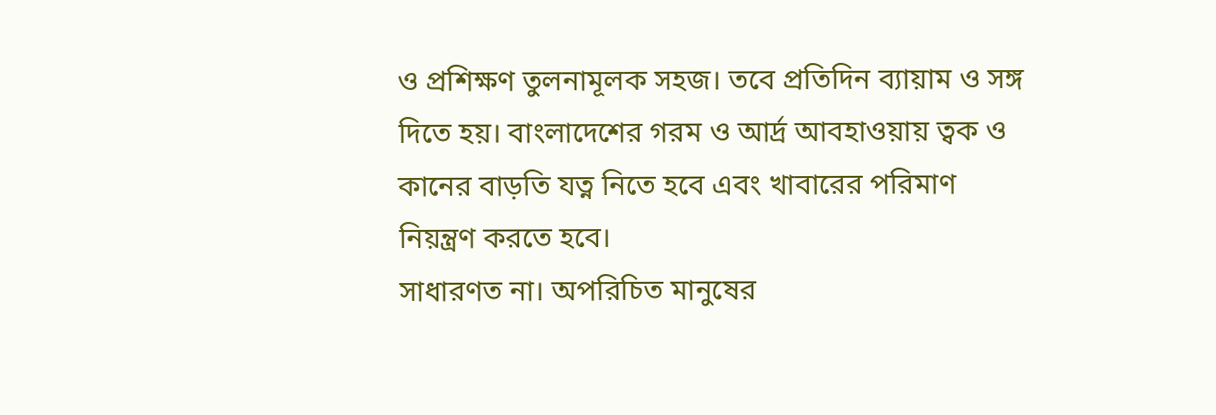ও প্রশিক্ষণ তুলনামূলক সহজ। তবে প্রতিদিন ব্যায়াম ও সঙ্গ দিতে হয়। বাংলাদেশের গরম ও আর্দ্র আবহাওয়ায় ত্বক ও কানের বাড়তি যত্ন নিতে হবে এবং খাবারের পরিমাণ নিয়ন্ত্রণ করতে হবে।
সাধারণত না। অপরিচিত মানুষের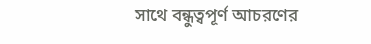সাথে বন্ধুত্বপূর্ণ আচরণের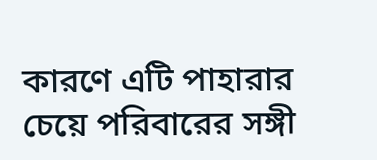কারণে এটি পাহারার চেয়ে পরিবারের সঙ্গী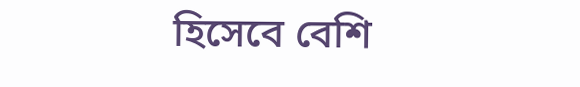হিসেবে বেশি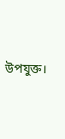উপযুক্ত।